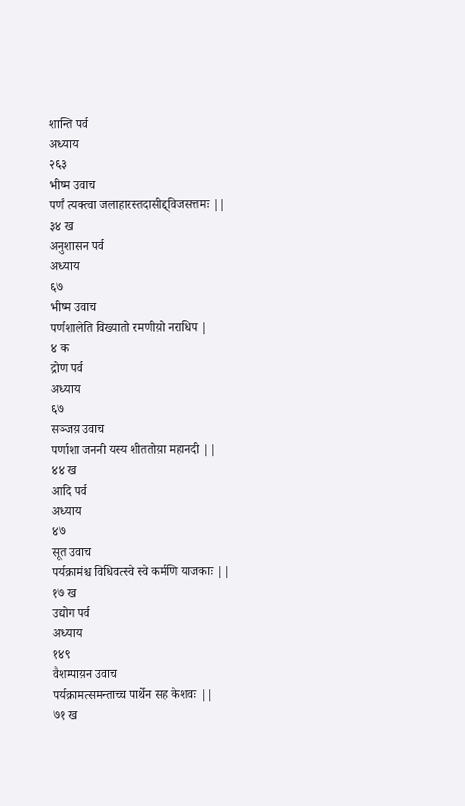शान्ति पर्व
अध्याय
२६३
भीष्म उवाच
पर्णं त्यक्त्वा जलाहारस्तदासीद्द्विजसत्तमः ||
३४ ख
अनुशासन पर्व
अध्याय
६७
भीष्म उवाच
पर्णशालेति विख्यातो रमणीय़ो नराधिप |
४ क
द्रोण पर्व
अध्याय
६७
सञ्जय़ उवाच
पर्णाशा जननी यस्य शीततोय़ा महानदी ||
४४ ख
आदि पर्व
अध्याय
४७
सूत उवाच
पर्यक्रामंश्च विधिवत्स्वे स्वे कर्मणि याजकाः ||
१७ ख
उद्योग पर्व
अध्याय
१४९
वैशम्पाय़न उवाच
पर्यक्रामत्समन्ताच्च पार्थेन सह केशवः ||
७१ ख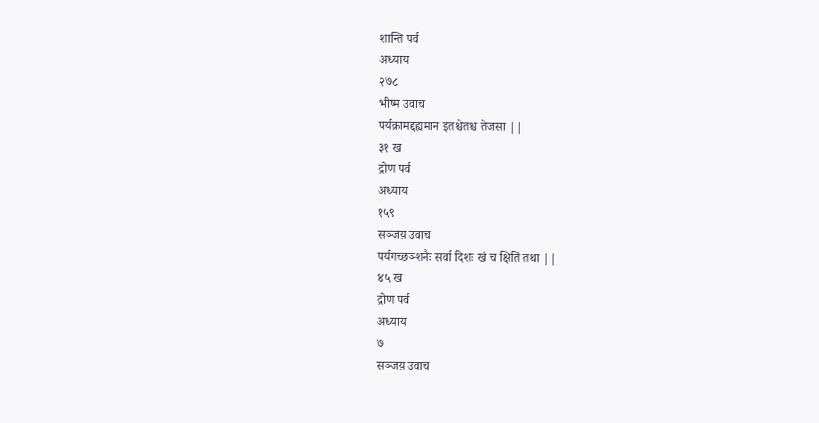शान्ति पर्व
अध्याय
२७८
भीष्म उवाच
पर्यक्रामद्दह्यमान इतश्चेतश्च तेजसा ||
३१ ख
द्रोण पर्व
अध्याय
१५९
सञ्जय़ उवाच
पर्यगच्छञ्शनैः सर्वा दिशः खं च क्षितिं तथा ||
४५ ख
द्रोण पर्व
अध्याय
७
सञ्जय़ उवाच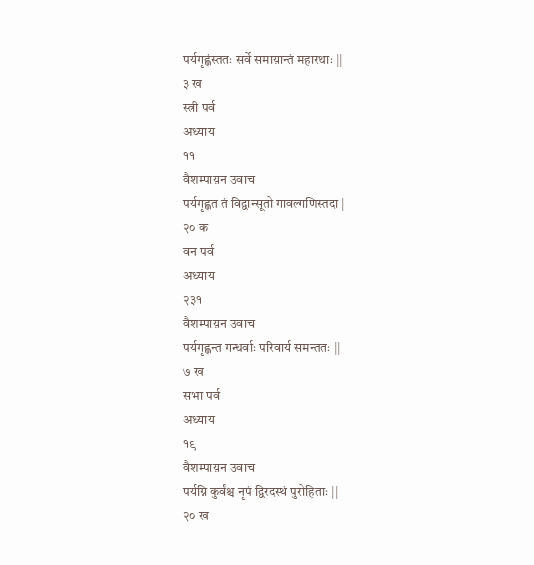पर्यगृह्णंस्ततः सर्वे समाय़ान्तं महारथाः ||
३ ख
स्त्री पर्व
अध्याय
११
वैशम्पाय़न उवाच
पर्यगृह्णत तं विद्वान्सूतो गावल्गणिस्तदा |
२० क
वन पर्व
अध्याय
२३१
वैशम्पाय़न उवाच
पर्यगृह्णन्त गन्धर्वाः परिवार्य समन्ततः ||
७ ख
सभा पर्व
अध्याय
१९
वैशम्पाय़न उवाच
पर्यग्नि कुर्वंश्च नृपं द्विरदस्थं पुरोहिताः ||
२० ख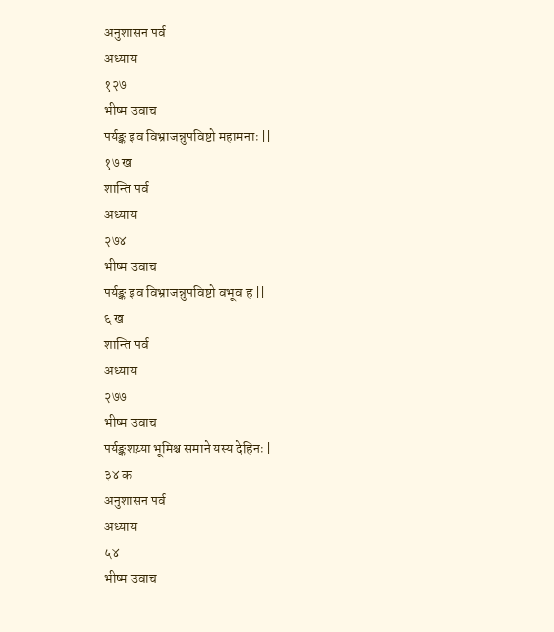अनुशासन पर्व
अध्याय
१२७
भीष्म उवाच
पर्यङ्क इव विभ्राजन्नुपविष्टो महामनाः ||
१७ ख
शान्ति पर्व
अध्याय
२७४
भीष्म उवाच
पर्यङ्क इव विभ्राजन्नुपविष्टो वभूव ह ||
६ ख
शान्ति पर्व
अध्याय
२७७
भीष्म उवाच
पर्यङ्कशय़्या भूमिश्च समाने यस्य देहिनः |
३४ क
अनुशासन पर्व
अध्याय
५४
भीष्म उवाच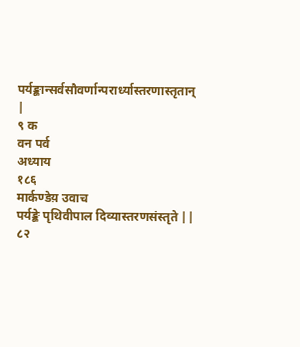पर्यङ्कान्सर्वसौवर्णान्परार्ध्यास्तरणास्तृतान् |
९ क
वन पर्व
अध्याय
१८६
मार्कण्डेय़ उवाच
पर्यङ्के पृथिवीपाल दिव्यास्तरणसंस्तृते ||
८२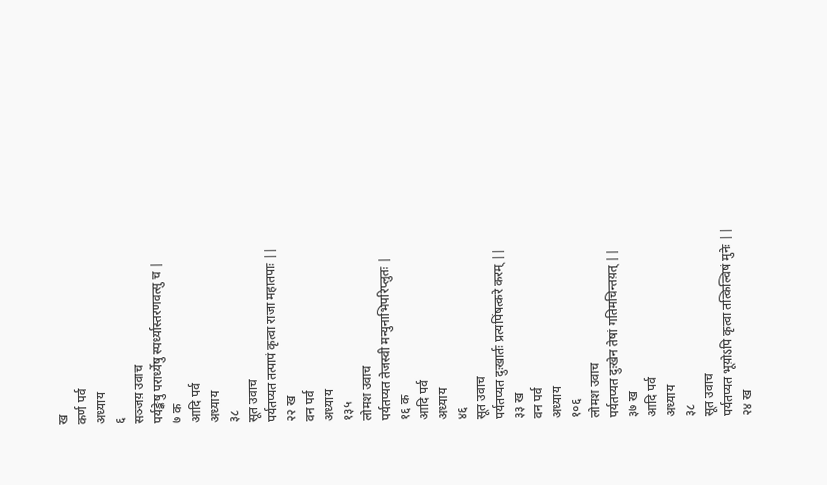ख
कर्ण पर्व
अध्याय
६
सञ्जय़ उवाच
पर्यङ्केषु परार्ध्येषु स्पर्ध्यास्तरणवत्सु च |
७ क
आदि पर्व
अध्याय
३८
सूत उवाच
पर्यतप्यत तत्पापं कृत्वा राजा महातपाः ||
२२ ख
वन पर्व
अध्याय
१३५
लोमश उवाच
पर्यतप्यत तेजस्वी मन्युनाभिपरिप्लुतः |
१६ क
आदि पर्व
अध्याय
४६
सूत उवाच
पर्यतप्यत दुःखार्तः प्रत्यपिंषत्करे करम् ||
३३ ख
वन पर्व
अध्याय
१०६
लोमश उवाच
पर्यतप्यत दुःखेन तेषां गतिमचिन्तय़त् ||
३७ ख
आदि पर्व
अध्याय
३८
सूत उवाच
पर्यतप्यत भूय़ोऽपि कृत्वा तत्किल्विषं मुनेः ||
२४ ख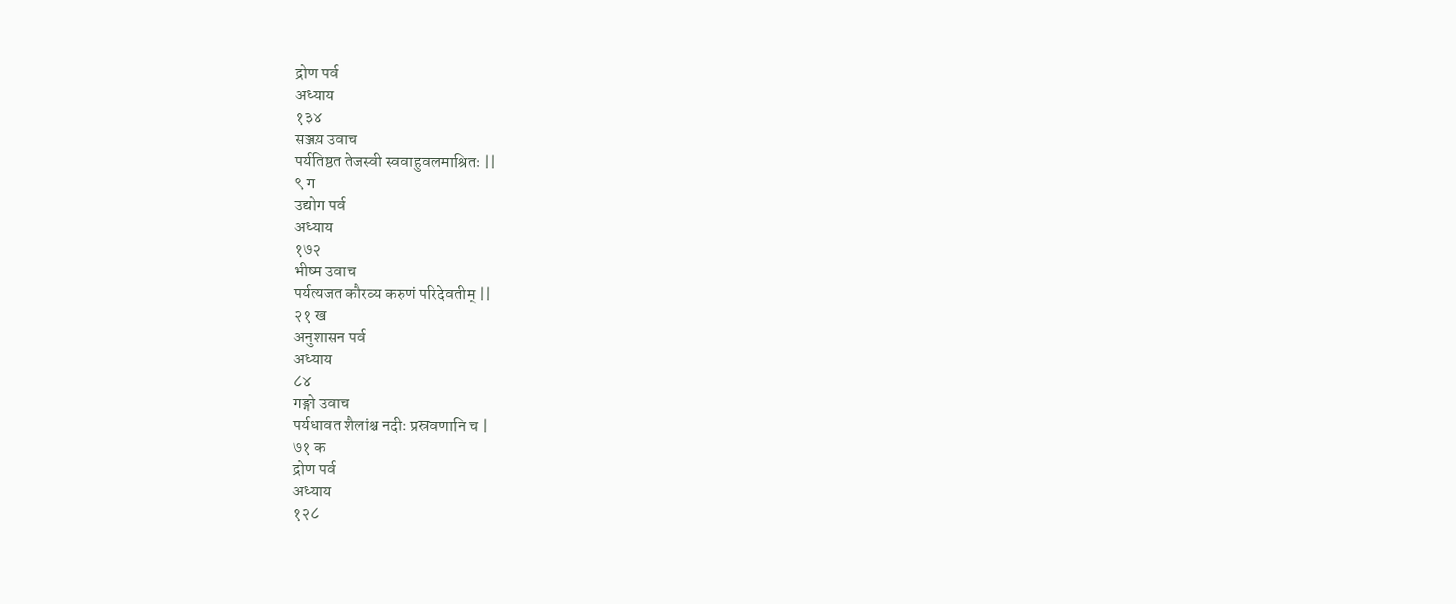द्रोण पर्व
अध्याय
१३४
सञ्जय़ उवाच
पर्यतिष्ठत तेजस्वी स्ववाहुवलमाश्रितः ||
९ ग
उद्योग पर्व
अध्याय
१७२
भीष्म उवाच
पर्यत्यजत कौरव्य करुणं परिदेवतीम् ||
२१ ख
अनुशासन पर्व
अध्याय
८४
गङ्गो उवाच
पर्यधावत शैलांश्च नदीः प्रस्रवणानि च |
७१ क
द्रोण पर्व
अध्याय
१२८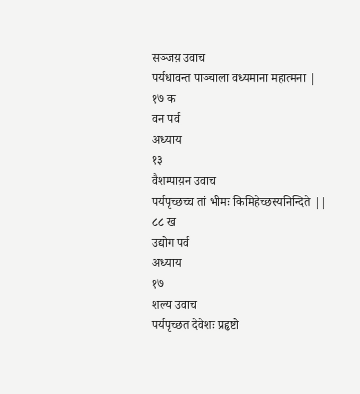सञ्जय़ उवाच
पर्यधावन्त पाञ्चाला वध्यमाना महात्मना |
१७ क
वन पर्व
अध्याय
१३
वैशम्पाय़न उवाच
पर्यपृच्छच्च तां भीमः किमिहेच्छस्यनिन्दिते ||
८८ ख
उद्योग पर्व
अध्याय
१७
शल्य उवाच
पर्यपृच्छत देवेशः प्रहृष्टो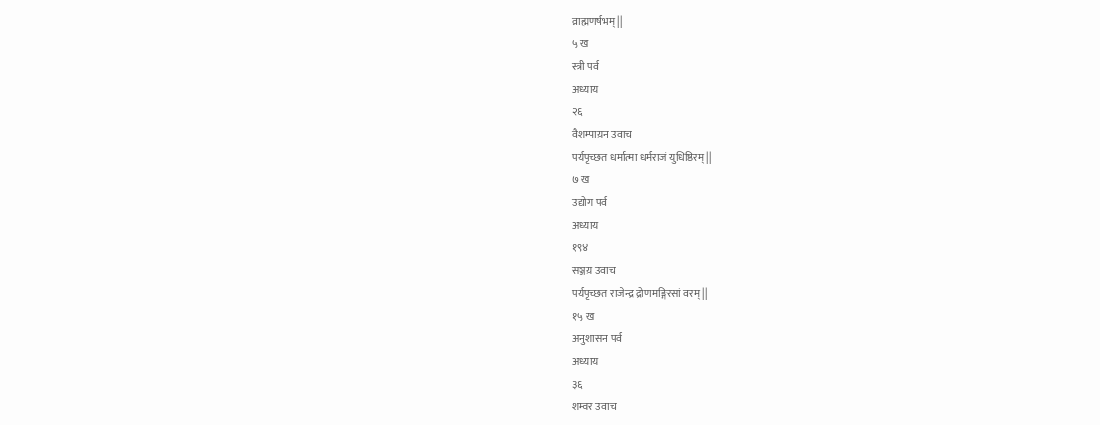व्राह्मणर्षभम् ||
५ ख
स्त्री पर्व
अध्याय
२६
वैशम्पाय़न उवाच
पर्यपृच्छत धर्मात्मा धर्मराजं युधिष्ठिरम् ||
७ ख
उद्योग पर्व
अध्याय
१९४
सञ्जय़ उवाच
पर्यपृच्छत राजेन्द्र द्रोणमङ्गिरसां वरम् ||
१५ ख
अनुशासन पर्व
अध्याय
३६
शम्वर उवाच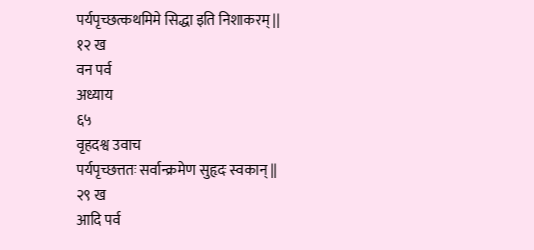पर्यपृच्छत्कथमिमे सिद्धा इति निशाकरम् ||
१२ ख
वन पर्व
अध्याय
६५
वृहदश्व उवाच
पर्यपृच्छत्ततः सर्वान्क्रमेण सुहृदः स्वकान् ||
२९ ख
आदि पर्व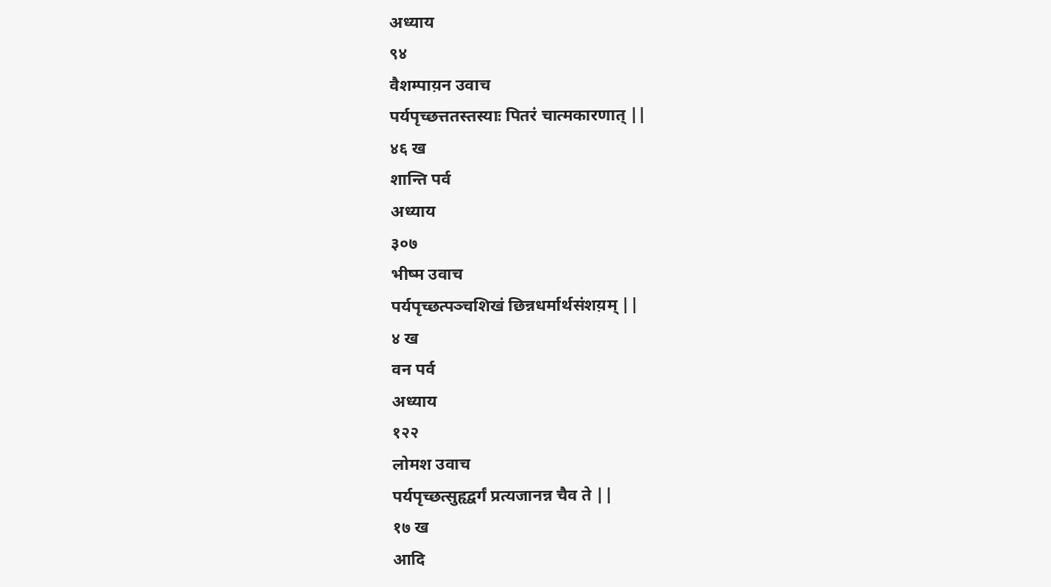अध्याय
९४
वैशम्पाय़न उवाच
पर्यपृच्छत्ततस्तस्याः पितरं चात्मकारणात् ||
४६ ख
शान्ति पर्व
अध्याय
३०७
भीष्म उवाच
पर्यपृच्छत्पञ्चशिखं छिन्नधर्मार्थसंशय़म् ||
४ ख
वन पर्व
अध्याय
१२२
लोमश उवाच
पर्यपृच्छत्सुहृद्वर्गं प्रत्यजानन्न चैव ते ||
१७ ख
आदि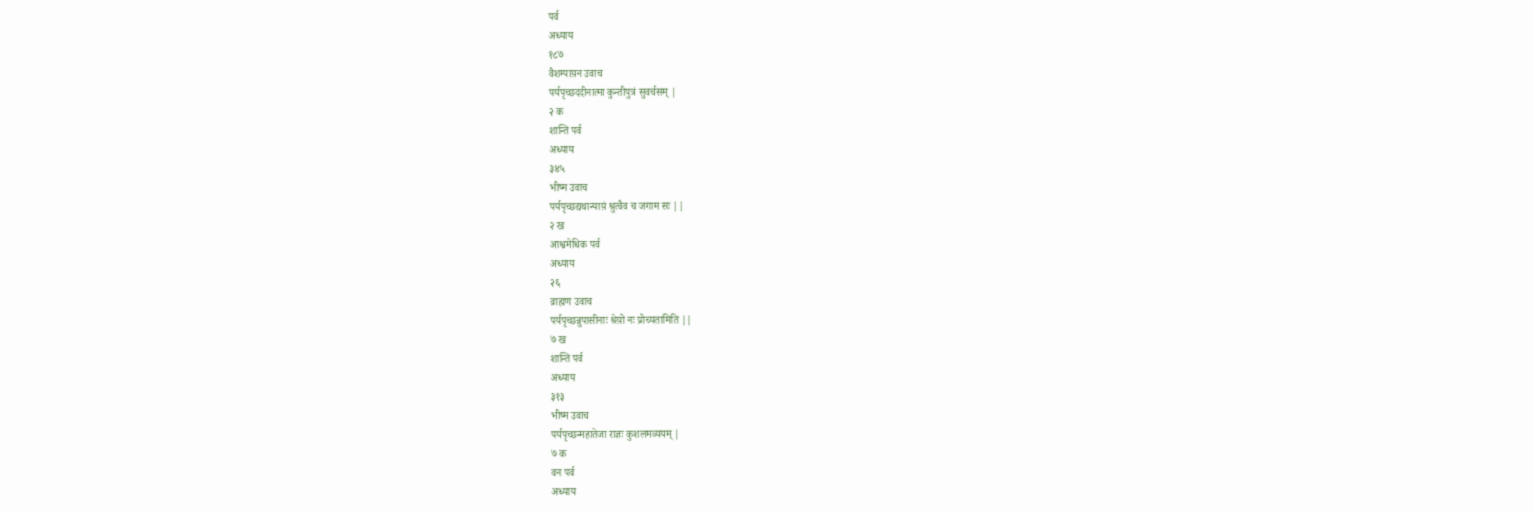पर्व
अध्याय
१८७
वैशम्पाय़न उवाच
पर्यपृच्छददीनात्मा कुन्तीपुत्रं सुवर्चसम् |
२ क
शान्ति पर्व
अध्याय
३४५
भीष्म उवाच
पर्यपृच्छद्यथान्याय़ं श्रुत्वैव च जगाम सः ||
२ ख
आश्वमेधिक पर्व
अध्याय
२६
व्राह्मण उवाच
पर्यपृच्छन्नुपासीनाः श्रेय़ो नः प्रोच्यतामिति ||
७ ख
शान्ति पर्व
अध्याय
३१३
भीष्म उवाच
पर्यपृच्छन्महातेजा राज्ञः कुशलमव्ययम् |
७ क
वन पर्व
अध्याय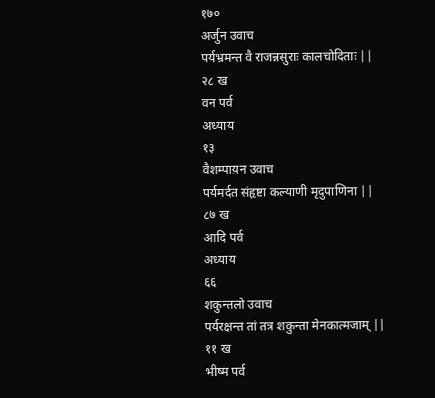१७०
अर्जुन उवाच
पर्यभ्रमन्त वै राजन्नसुराः कालचोदिताः ||
२८ ख
वन पर्व
अध्याय
१३
वैशम्पाय़न उवाच
पर्यमर्दत संहृष्टा कल्याणी मृदुपाणिना ||
८७ ख
आदि पर्व
अध्याय
६६
शकुन्तलो उवाच
पर्यरक्षन्त तां तत्र शकुन्ता मेनकात्मजाम् ||
११ ख
भीष्म पर्व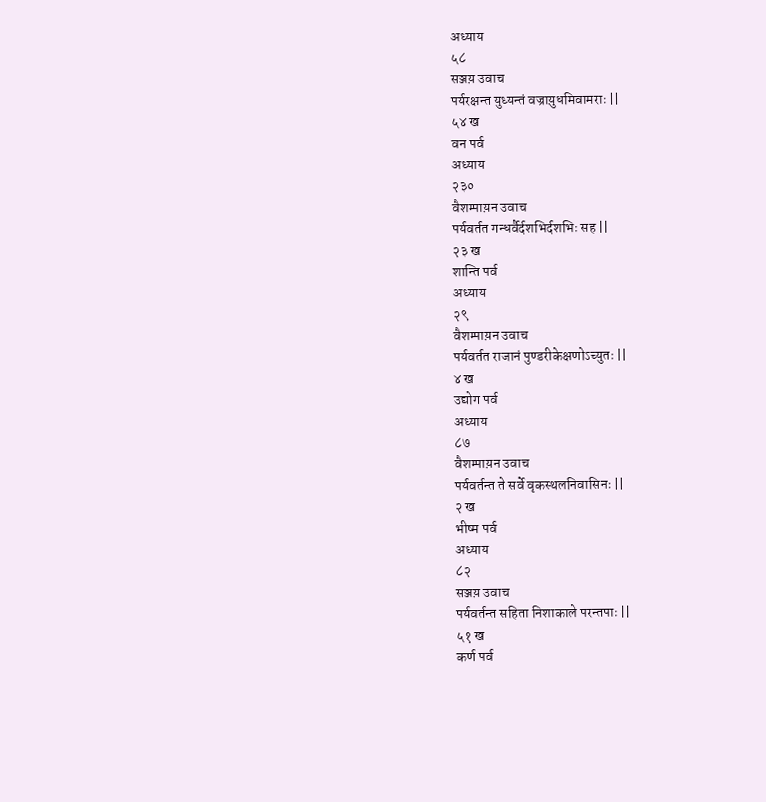अध्याय
५८
सञ्जय़ उवाच
पर्यरक्षन्त युध्यन्तं वज्राय़ुधमिवामराः ||
५४ ख
वन पर्व
अध्याय
२३०
वैशम्पाय़न उवाच
पर्यवर्तत गन्धर्वैर्दशभिर्दशभिः सह ||
२३ ख
शान्ति पर्व
अध्याय
२९
वैशम्पाय़न उवाच
पर्यवर्तत राजानं पुण्डरीकेक्षणोऽच्युतः ||
४ ख
उद्योग पर्व
अध्याय
८७
वैशम्पाय़न उवाच
पर्यवर्तन्त ते सर्वे वृकस्थलनिवासिनः ||
२ ख
भीष्म पर्व
अध्याय
८२
सञ्जय़ उवाच
पर्यवर्तन्त सहिता निशाकाले परन्तपाः ||
५१ ख
कर्ण पर्व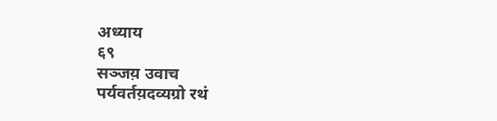अध्याय
६९
सञ्जय़ उवाच
पर्यवर्तय़दव्यग्रो रथं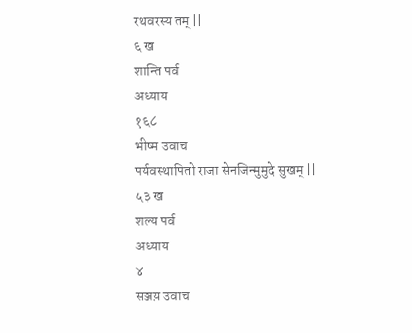रथवरस्य तम् ||
६ ख
शान्ति पर्व
अध्याय
१६८
भीष्म उवाच
पर्यवस्थापितो राजा सेनजिन्मुमुदे सुखम् ||
५३ ख
शल्य पर्व
अध्याय
४
सञ्जय़ उवाच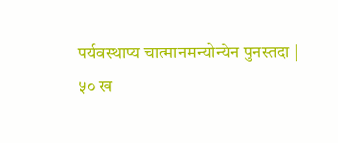पर्यवस्थाप्य चात्मानमन्योन्येन पुनस्तदा |
५० ख